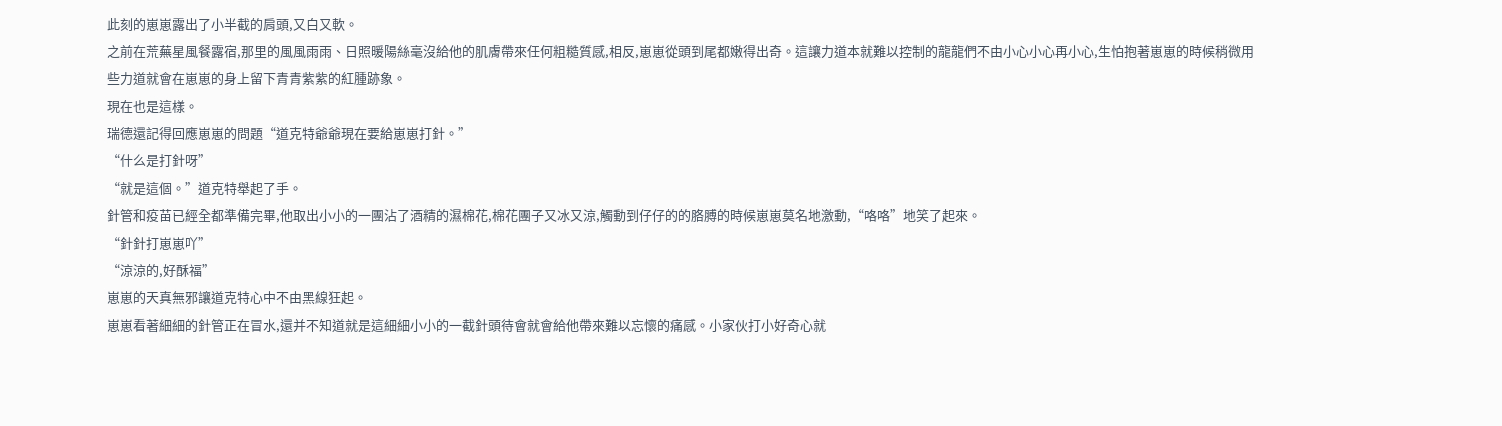此刻的崽崽露出了小半截的肩頭,又白又軟。
之前在荒蕪星風餐露宿,那里的風風雨雨、日照暖陽絲毫沒給他的肌膚帶來任何粗糙質感,相反,崽崽從頭到尾都嫩得出奇。這讓力道本就難以控制的龍龍們不由小心小心再小心,生怕抱著崽崽的時候稍微用些力道就會在崽崽的身上留下青青紫紫的紅腫跡象。
現在也是這樣。
瑞德還記得回應崽崽的問題“道克特爺爺現在要給崽崽打針。”
“什么是打針呀”
“就是這個。”道克特舉起了手。
針管和疫苗已經全都準備完畢,他取出小小的一團沾了酒精的濕棉花,棉花團子又冰又涼,觸動到仔仔的的胳膊的時候崽崽莫名地激動,“咯咯”地笑了起來。
“針針打崽崽吖”
“涼涼的,好酥福”
崽崽的天真無邪讓道克特心中不由黑線狂起。
崽崽看著細細的針管正在冒水,還并不知道就是這細細小小的一截針頭待會就會給他帶來難以忘懷的痛感。小家伙打小好奇心就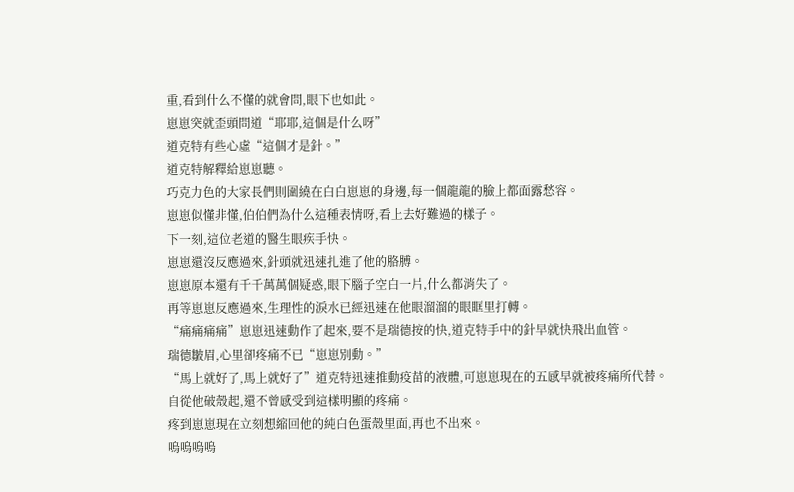重,看到什么不懂的就會問,眼下也如此。
崽崽突就歪頭問道“耶耶,這個是什么呀”
道克特有些心虛“這個才是針。”
道克特解釋給崽崽聽。
巧克力色的大家長們則圍繞在白白崽崽的身邊,每一個龍龍的臉上都面露愁容。
崽崽似懂非懂,伯伯們為什么這種表情呀,看上去好難過的樣子。
下一刻,這位老道的醫生眼疾手快。
崽崽還沒反應過來,針頭就迅速扎進了他的胳膊。
崽崽原本還有千千萬萬個疑惑,眼下腦子空白一片,什么都消失了。
再等崽崽反應過來,生理性的淚水已經迅速在他眼溜溜的眼眶里打轉。
“痛痛痛痛”崽崽迅速動作了起來,要不是瑞德按的快,道克特手中的針早就快飛出血管。
瑞德皺眉,心里卻疼痛不已“崽崽別動。”
“馬上就好了,馬上就好了”道克特迅速推動疫苗的液體,可崽崽現在的五感早就被疼痛所代替。
自從他破殼起,還不曾感受到這樣明顯的疼痛。
疼到崽崽現在立刻想縮回他的純白色蛋殼里面,再也不出來。
嗚嗚嗚嗚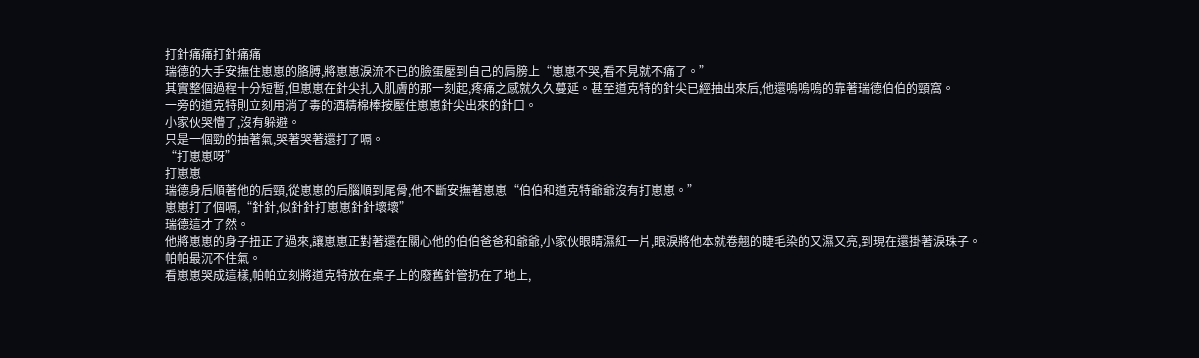打針痛痛打針痛痛
瑞德的大手安撫住崽崽的胳膊,將崽崽淚流不已的臉蛋壓到自己的肩膀上“崽崽不哭,看不見就不痛了。”
其實整個過程十分短暫,但崽崽在針尖扎入肌膚的那一刻起,疼痛之感就久久蔓延。甚至道克特的針尖已經抽出來后,他還嗚嗚嗚的靠著瑞德伯伯的頸窩。
一旁的道克特則立刻用消了毒的酒精棉棒按壓住崽崽針尖出來的針口。
小家伙哭懵了,沒有躲避。
只是一個勁的抽著氣,哭著哭著還打了嗝。
“打崽崽呀”
打崽崽
瑞德身后順著他的后頸,從崽崽的后腦順到尾骨,他不斷安撫著崽崽“伯伯和道克特爺爺沒有打崽崽。”
崽崽打了個嗝,“針針,似針針打崽崽針針壞壞”
瑞德這才了然。
他將崽崽的身子扭正了過來,讓崽崽正對著還在關心他的伯伯爸爸和爺爺,小家伙眼睛濕紅一片,眼淚將他本就卷翹的睫毛染的又濕又亮,到現在還掛著淚珠子。
帕帕最沉不住氣。
看崽崽哭成這樣,帕帕立刻將道克特放在桌子上的廢舊針管扔在了地上,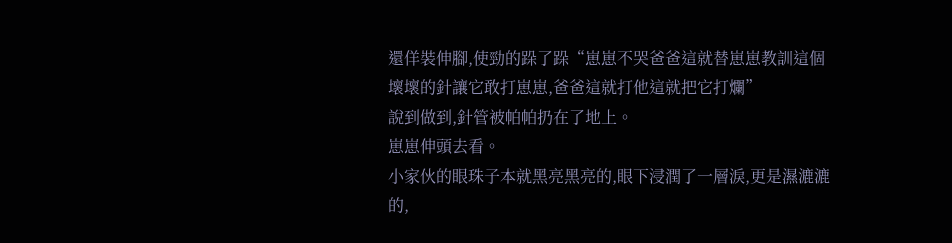還佯裝伸腳,使勁的跺了跺“崽崽不哭爸爸這就替崽崽教訓這個壞壞的針讓它敢打崽崽,爸爸這就打他這就把它打爛”
說到做到,針管被帕帕扔在了地上。
崽崽伸頭去看。
小家伙的眼珠子本就黑亮黑亮的,眼下浸潤了一層淚,更是濕漉漉的,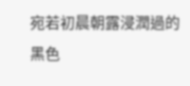宛若初晨朝露浸潤過的黑色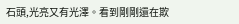石頭,光亮又有光澤。看到剛剛還在欺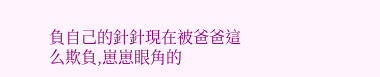負自己的針針現在被爸爸這么欺負,崽崽眼角的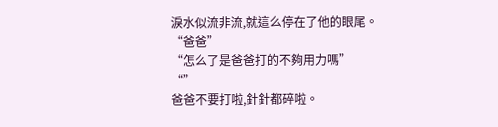淚水似流非流,就這么停在了他的眼尾。
“爸爸”
“怎么了是爸爸打的不夠用力嗎”
“”
爸爸不要打啦,針針都碎啦。